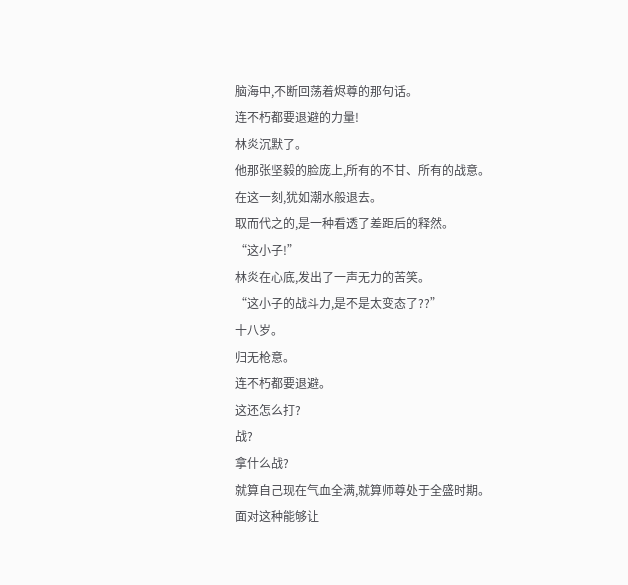脑海中,不断回荡着烬尊的那句话。
连不朽都要退避的力量!
林炎沉默了。
他那张坚毅的脸庞上,所有的不甘、所有的战意。
在这一刻,犹如潮水般退去。
取而代之的,是一种看透了差距后的释然。
“这小子!”
林炎在心底,发出了一声无力的苦笑。
“这小子的战斗力,是不是太变态了??”
十八岁。
归无枪意。
连不朽都要退避。
这还怎么打?
战?
拿什么战?
就算自己现在气血全满,就算师尊处于全盛时期。
面对这种能够让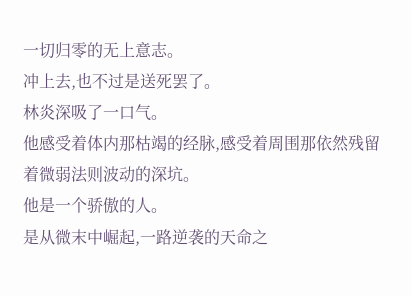一切归零的无上意志。
冲上去,也不过是送死罢了。
林炎深吸了一口气。
他感受着体内那枯竭的经脉,感受着周围那依然残留着微弱法则波动的深坑。
他是一个骄傲的人。
是从微末中崛起,一路逆袭的天命之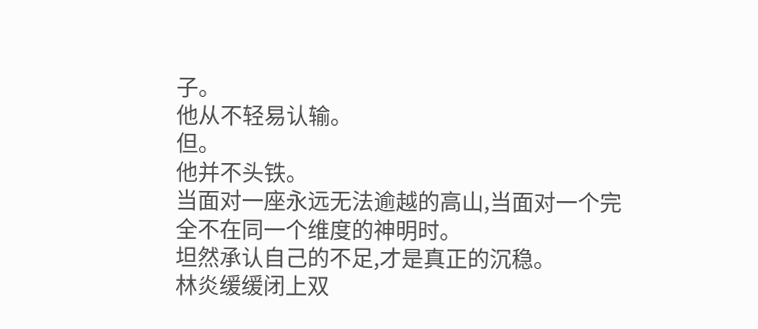子。
他从不轻易认输。
但。
他并不头铁。
当面对一座永远无法逾越的高山,当面对一个完全不在同一个维度的神明时。
坦然承认自己的不足,才是真正的沉稳。
林炎缓缓闭上双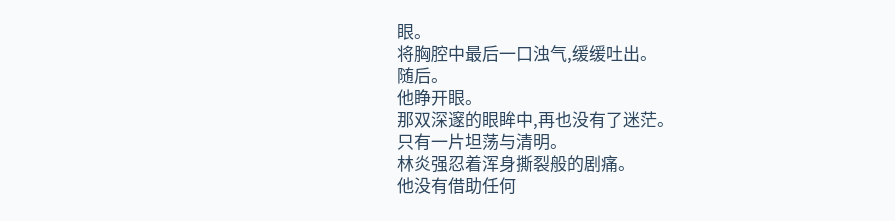眼。
将胸腔中最后一口浊气,缓缓吐出。
随后。
他睁开眼。
那双深邃的眼眸中,再也没有了迷茫。
只有一片坦荡与清明。
林炎强忍着浑身撕裂般的剧痛。
他没有借助任何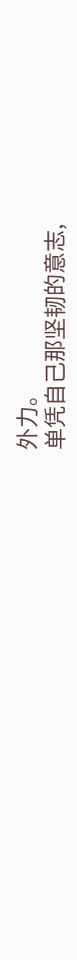外力。
单凭自己那坚韧的意志,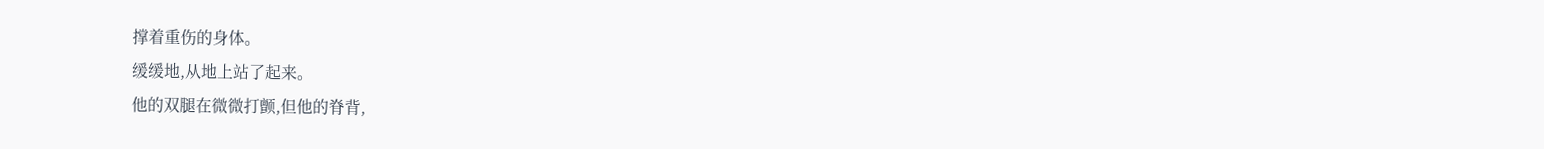撑着重伤的身体。
缓缓地,从地上站了起来。
他的双腿在微微打颤,但他的脊背,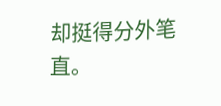却挺得分外笔直。